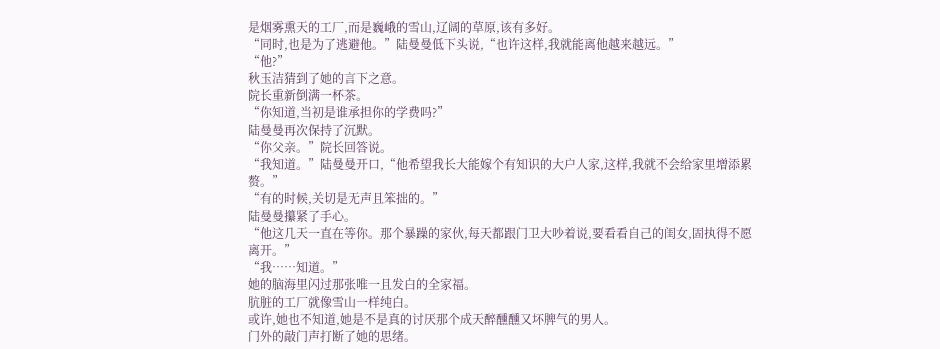是烟雾熏天的工厂,而是巍峨的雪山,辽阔的草原,该有多好。
“同时,也是为了逃避他。”陆曼曼低下头说,“也许这样,我就能离他越来越远。”
“他?”
秋玉洁猜到了她的言下之意。
院长重新倒满一杯茶。
“你知道,当初是谁承担你的学费吗?”
陆曼曼再次保持了沉默。
“你父亲。”院长回答说。
“我知道。”陆曼曼开口,“他希望我长大能嫁个有知识的大户人家,这样,我就不会给家里增添累赘。”
“有的时候,关切是无声且笨拙的。”
陆曼曼攥紧了手心。
“他这几天一直在等你。那个暴躁的家伙,每天都跟门卫大吵着说,要看看自己的闺女,固执得不愿离开。”
“我……知道。”
她的脑海里闪过那张唯一且发白的全家福。
肮脏的工厂就像雪山一样纯白。
或许,她也不知道,她是不是真的讨厌那个成天醉醺醺又坏脾气的男人。
门外的敲门声打断了她的思绪。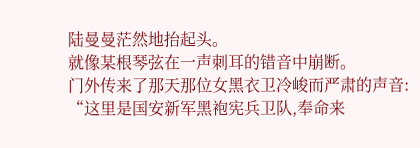陆曼曼茫然地抬起头。
就像某根琴弦在一声刺耳的错音中崩断。
门外传来了那天那位女黑衣卫冷峻而严肃的声音:
“这里是国安新军黑袍宪兵卫队,奉命来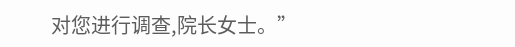对您进行调查,院长女士。”